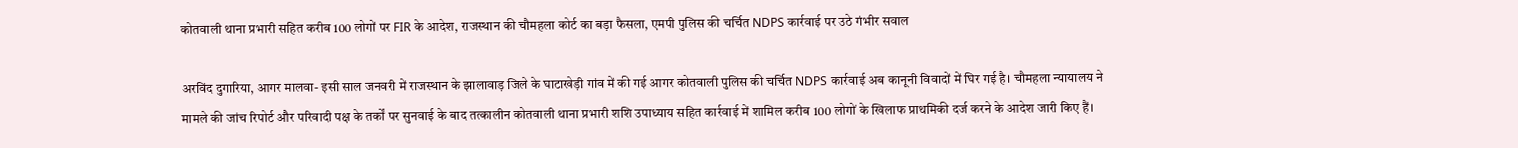कोतवाली थाना प्रभारी सहित करीब 100 लोगों पर FIR के आदेश, राजस्थान की चौमहला कोर्ट का बड़ा फैसला, एमपी पुलिस की चर्चित NDPS कार्रवाई पर उठे गंभीर सवाल

अरविंद दुगारिया, आगर मालवा- इसी साल जनवरी में राजस्थान के झालावाड़ जिले के घाटाखेड़ी गांव में की गई आगर कोतवाली पुलिस की चर्चित NDPS कार्रवाई अब कानूनी विवादों में घिर गई है। चौमहला न्यायालय ने मामले की जांच रिपोर्ट और परिवादी पक्ष के तर्कों पर सुनवाई के बाद तत्कालीन कोतवाली थाना प्रभारी शशि उपाध्याय सहित कार्रवाई में शामिल करीब 100 लोगों के खिलाफ प्राथमिकी दर्ज करने के आदेश जारी किए हैं।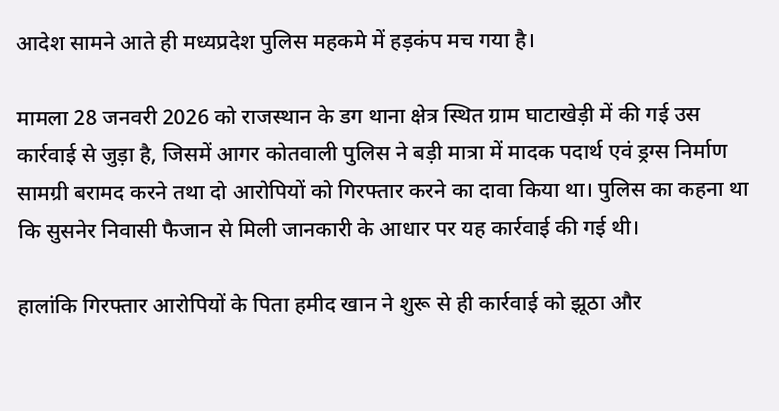आदेश सामने आते ही मध्यप्रदेश पुलिस महकमे में हड़कंप मच गया है।

मामला 28 जनवरी 2026 को राजस्थान के डग थाना क्षेत्र स्थित ग्राम घाटाखेड़ी में की गई उस कार्रवाई से जुड़ा है, जिसमें आगर कोतवाली पुलिस ने बड़ी मात्रा में मादक पदार्थ एवं ड्रग्स निर्माण सामग्री बरामद करने तथा दो आरोपियों को गिरफ्तार करने का दावा किया था। पुलिस का कहना था कि सुसनेर निवासी फैजान से मिली जानकारी के आधार पर यह कार्रवाई की गई थी।

हालांकि गिरफ्तार आरोपियों के पिता हमीद खान ने शुरू से ही कार्रवाई को झूठा और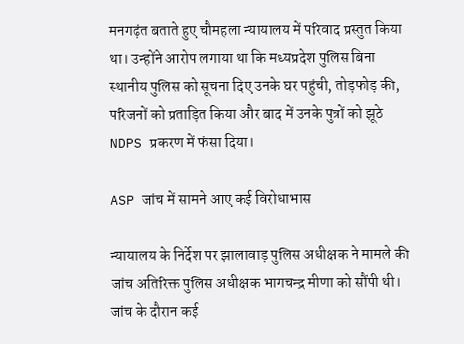मनगढ़ंत बताते हुए चौमहला न्यायालय में परिवाद प्रस्तुत किया था। उन्होंने आरोप लगाया था कि मध्यप्रदेश पुलिस बिना स्थानीय पुलिस को सूचना दिए उनके घर पहुंची, तोड़फोड़ की, परिजनों को प्रताड़ित किया और बाद में उनके पुत्रों को झूठे NDPS प्रकरण में फंसा दिया।

ASP जांच में सामने आए कई विरोधाभास

न्यायालय के निर्देश पर झालावाड़ पुलिस अधीक्षक ने मामले की जांच अतिरिक्त पुलिस अधीक्षक भागचन्द्र मीणा को सौंपी थी। जांच के दौरान कई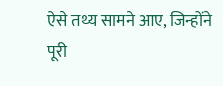ऐसे तथ्य सामने आए, जिन्होंने पूरी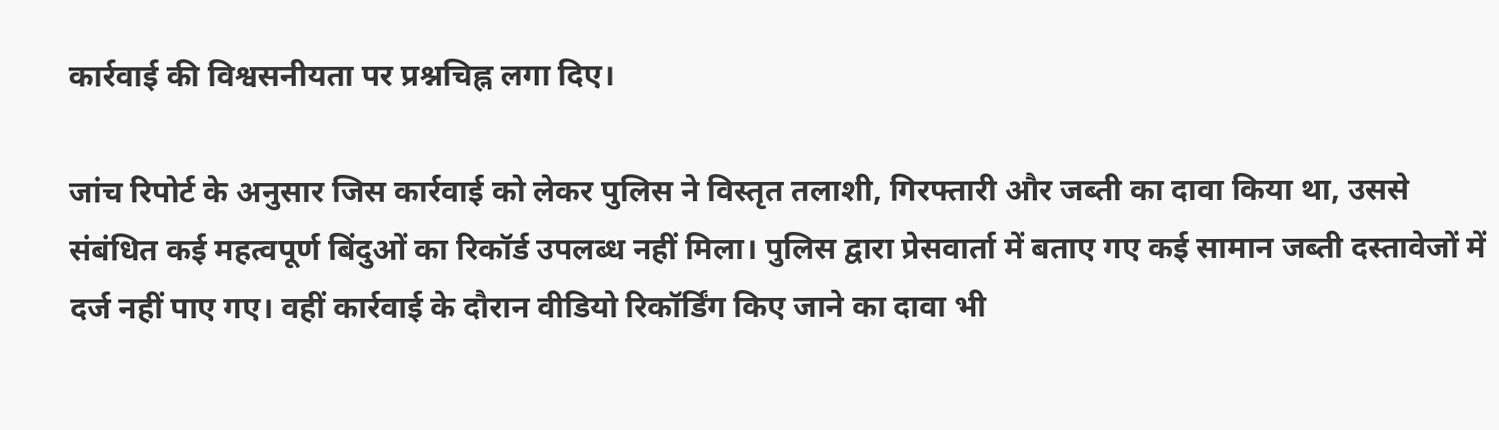कार्रवाई की विश्वसनीयता पर प्रश्नचिह्न लगा दिए।

जांच रिपोर्ट के अनुसार जिस कार्रवाई को लेकर पुलिस ने विस्तृत तलाशी, गिरफ्तारी और जब्ती का दावा किया था, उससे संबंधित कई महत्वपूर्ण बिंदुओं का रिकॉर्ड उपलब्ध नहीं मिला। पुलिस द्वारा प्रेसवार्ता में बताए गए कई सामान जब्ती दस्तावेजों में दर्ज नहीं पाए गए। वहीं कार्रवाई के दौरान वीडियो रिकॉर्डिंग किए जाने का दावा भी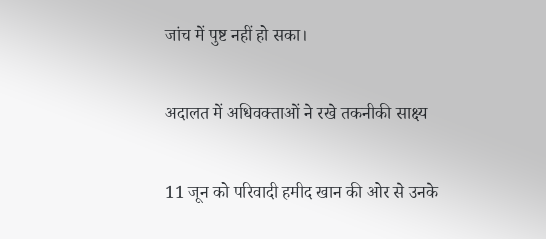जांच में पुष्ट नहीं हो सका।

अदालत में अधिवक्ताओं ने रखे तकनीकी साक्ष्य

11 जून को परिवादी हमीद खान की ओर से उनके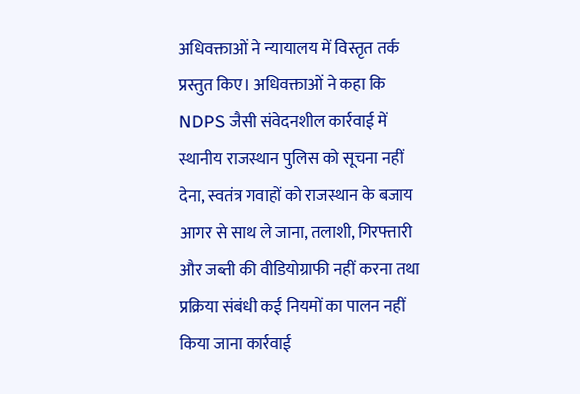अधिवक्ताओं ने न्यायालय में विस्तृत तर्क प्रस्तुत किए। अधिवक्ताओं ने कहा कि NDPS जैसी संवेदनशील कार्रवाई में स्थानीय राजस्थान पुलिस को सूचना नहीं देना, स्वतंत्र गवाहों को राजस्थान के बजाय आगर से साथ ले जाना, तलाशी, गिरफ्तारी और जब्ती की वीडियोग्राफी नहीं करना तथा प्रक्रिया संबंधी कई नियमों का पालन नहीं किया जाना कार्रवाई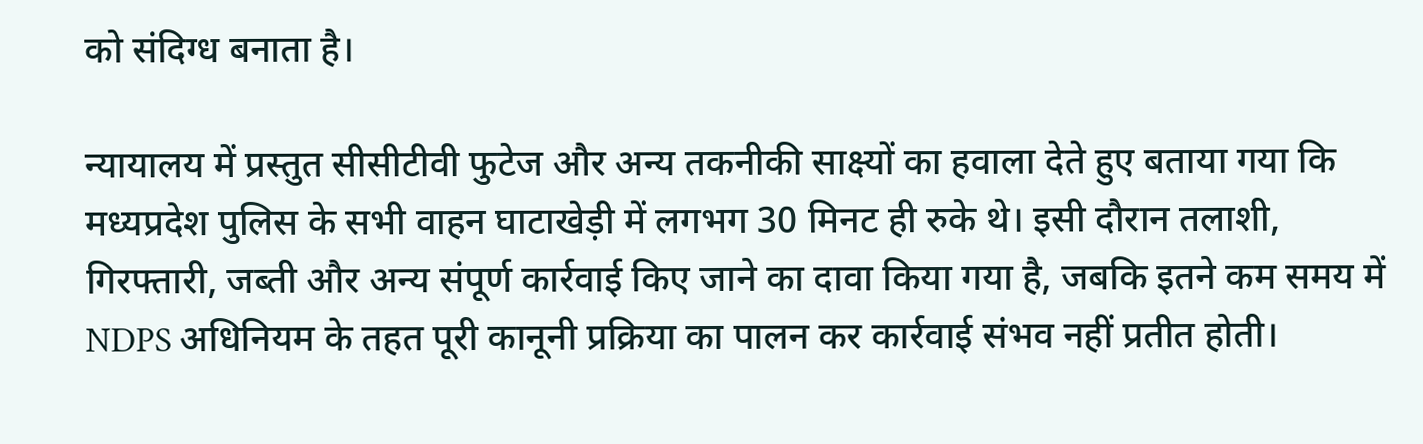को संदिग्ध बनाता है।

न्यायालय में प्रस्तुत सीसीटीवी फुटेज और अन्य तकनीकी साक्ष्यों का हवाला देते हुए बताया गया कि मध्यप्रदेश पुलिस के सभी वाहन घाटाखेड़ी में लगभग 30 मिनट ही रुके थे। इसी दौरान तलाशी, गिरफ्तारी, जब्ती और अन्य संपूर्ण कार्रवाई किए जाने का दावा किया गया है, जबकि इतने कम समय में NDPS अधिनियम के तहत पूरी कानूनी प्रक्रिया का पालन कर कार्रवाई संभव नहीं प्रतीत होती।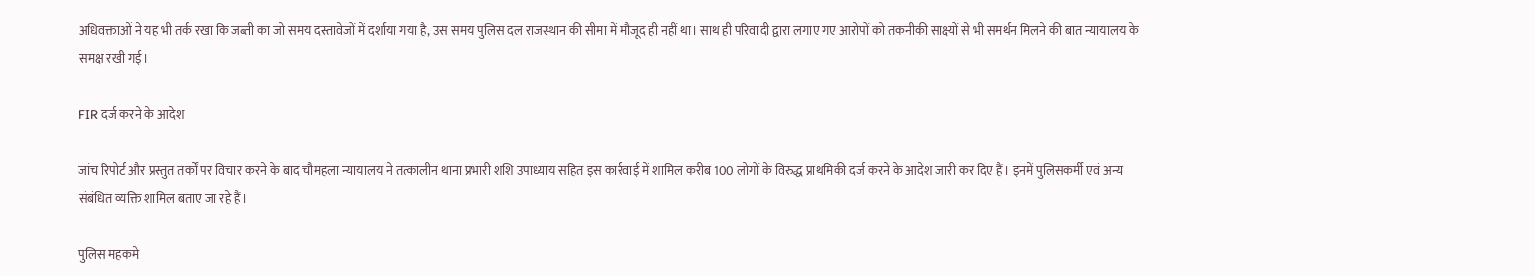अधिवक्ताओं ने यह भी तर्क रखा कि जब्ती का जो समय दस्तावेजों में दर्शाया गया है, उस समय पुलिस दल राजस्थान की सीमा में मौजूद ही नहीं था। साथ ही परिवादी द्वारा लगाए गए आरोपों को तकनीकी साक्ष्यों से भी समर्थन मिलने की बात न्यायालय के समक्ष रखी गई।

FIR दर्ज करने के आदेश

जांच रिपोर्ट और प्रस्तुत तर्कों पर विचार करने के बाद चौमहला न्यायालय ने तत्कालीन थाना प्रभारी शशि उपाध्याय सहित इस कार्रवाई में शामिल करीब 100 लोगों के विरुद्ध प्राथमिकी दर्ज करने के आदेश जारी कर दिए हैं। इनमें पुलिसकर्मी एवं अन्य संबंधित व्यक्ति शामिल बताए जा रहे हैं।

पुलिस महकमे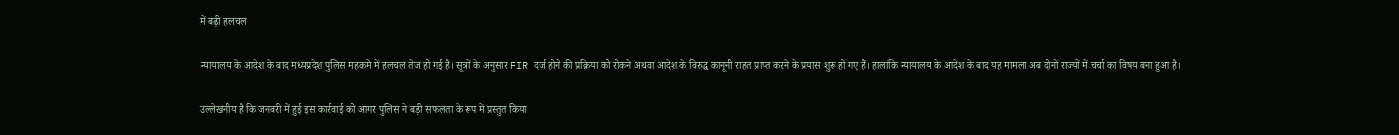में बढ़ी हलचल

न्यायालय के आदेश के बाद मध्यप्रदेश पुलिस महकमे में हलचल तेज हो गई है। सूत्रों के अनुसार FIR दर्ज होने की प्रक्रिया को रोकने अथवा आदेश के विरुद्ध कानूनी राहत प्राप्त करने के प्रयास शुरू हो गए हैं। हालांकि न्यायालय के आदेश के बाद यह मामला अब दोनों राज्यों में चर्चा का विषय बना हुआ है।

उल्लेखनीय है कि जनवरी में हुई इस कार्रवाई को आगर पुलिस ने बड़ी सफलता के रूप में प्रस्तुत किया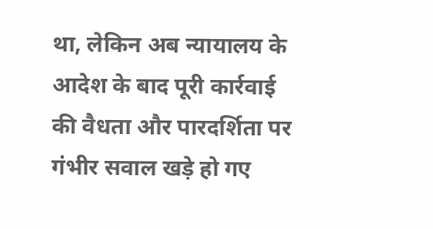था, लेकिन अब न्यायालय के आदेश के बाद पूरी कार्रवाई की वैधता और पारदर्शिता पर गंभीर सवाल खड़े हो गए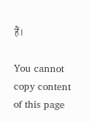हैं।

You cannot copy content of this page